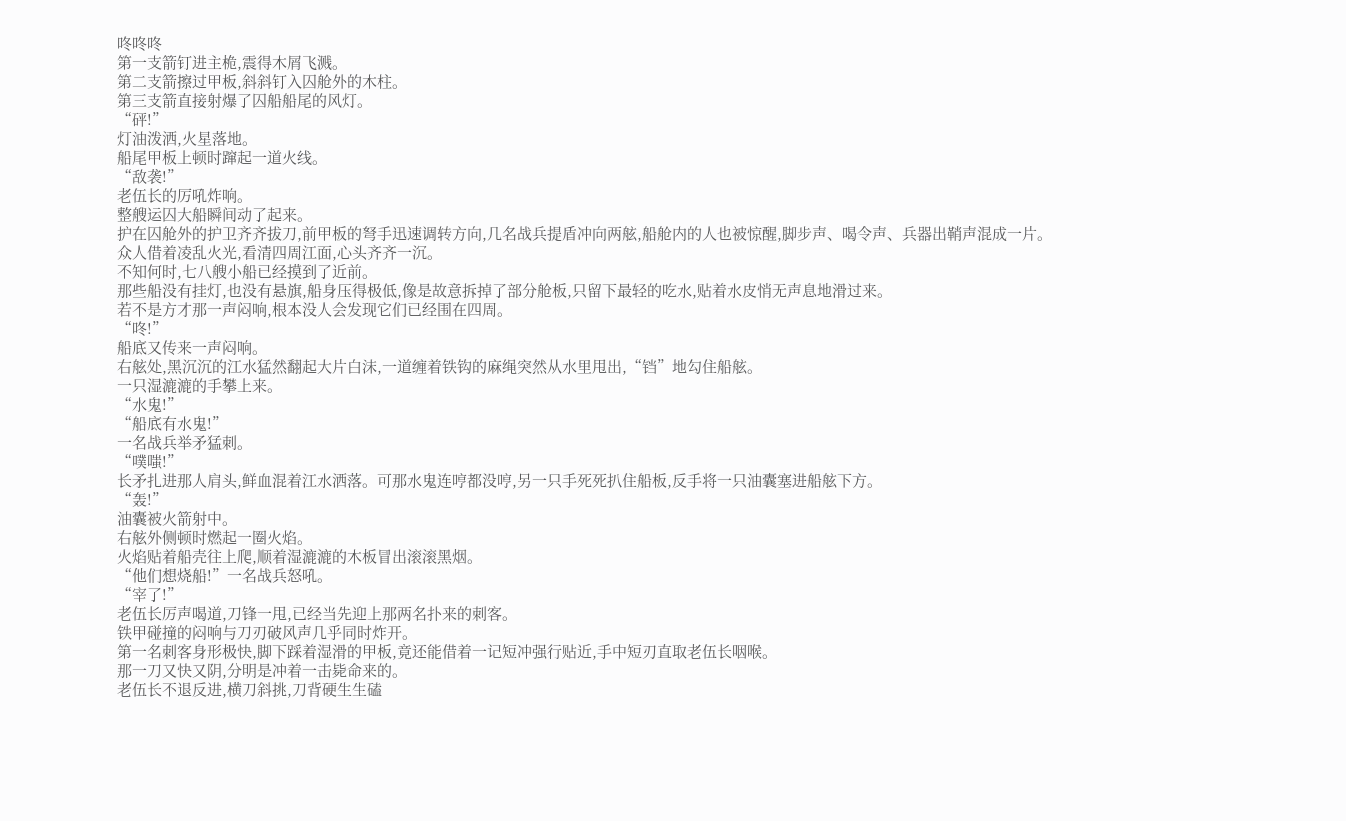咚咚咚
第一支箭钉进主桅,震得木屑飞溅。
第二支箭擦过甲板,斜斜钉入囚舱外的木柱。
第三支箭直接射爆了囚船船尾的风灯。
“砰!”
灯油泼洒,火星落地。
船尾甲板上顿时蹿起一道火线。
“敌袭!”
老伍长的厉吼炸响。
整艘运囚大船瞬间动了起来。
护在囚舱外的护卫齐齐拔刀,前甲板的弩手迅速调转方向,几名战兵提盾冲向两舷,船舱内的人也被惊醒,脚步声、喝令声、兵器出鞘声混成一片。
众人借着凌乱火光,看清四周江面,心头齐齐一沉。
不知何时,七八艘小船已经摸到了近前。
那些船没有挂灯,也没有悬旗,船身压得极低,像是故意拆掉了部分舱板,只留下最轻的吃水,贴着水皮悄无声息地滑过来。
若不是方才那一声闷响,根本没人会发现它们已经围在四周。
“咚!”
船底又传来一声闷响。
右舷处,黑沉沉的江水猛然翻起大片白沫,一道缠着铁钩的麻绳突然从水里甩出,“铛”地勾住船舷。
一只湿漉漉的手攀上来。
“水鬼!”
“船底有水鬼!”
一名战兵举矛猛刺。
“噗嗤!”
长矛扎进那人肩头,鲜血混着江水洒落。可那水鬼连哼都没哼,另一只手死死扒住船板,反手将一只油囊塞进船舷下方。
“轰!”
油囊被火箭射中。
右舷外侧顿时燃起一圈火焰。
火焰贴着船壳往上爬,顺着湿漉漉的木板冒出滚滚黑烟。
“他们想烧船!”一名战兵怒吼。
“宰了!”
老伍长厉声喝道,刀锋一甩,已经当先迎上那两名扑来的刺客。
铁甲碰撞的闷响与刀刃破风声几乎同时炸开。
第一名刺客身形极快,脚下踩着湿滑的甲板,竟还能借着一记短冲强行贴近,手中短刃直取老伍长咽喉。
那一刀又快又阴,分明是冲着一击毙命来的。
老伍长不退反进,横刀斜挑,刀背硬生生磕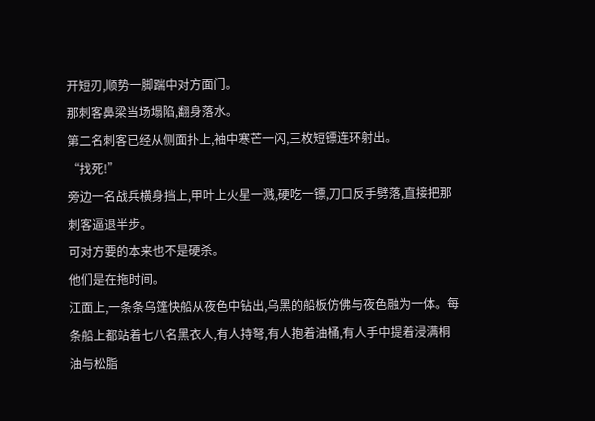开短刃,顺势一脚踹中对方面门。
那刺客鼻梁当场塌陷,翻身落水。
第二名刺客已经从侧面扑上,袖中寒芒一闪,三枚短镖连环射出。
“找死!”
旁边一名战兵横身挡上,甲叶上火星一溅,硬吃一镖,刀口反手劈落,直接把那刺客逼退半步。
可对方要的本来也不是硬杀。
他们是在拖时间。
江面上,一条条乌篷快船从夜色中钻出,乌黑的船板仿佛与夜色融为一体。每条船上都站着七八名黑衣人,有人持弩,有人抱着油桶,有人手中提着浸满桐油与松脂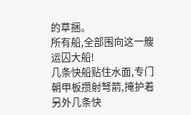的草捆。
所有船,全部围向这一艘运囚大船!
几条快船贴住水面,专门朝甲板攒射弩箭,掩护着另外几条快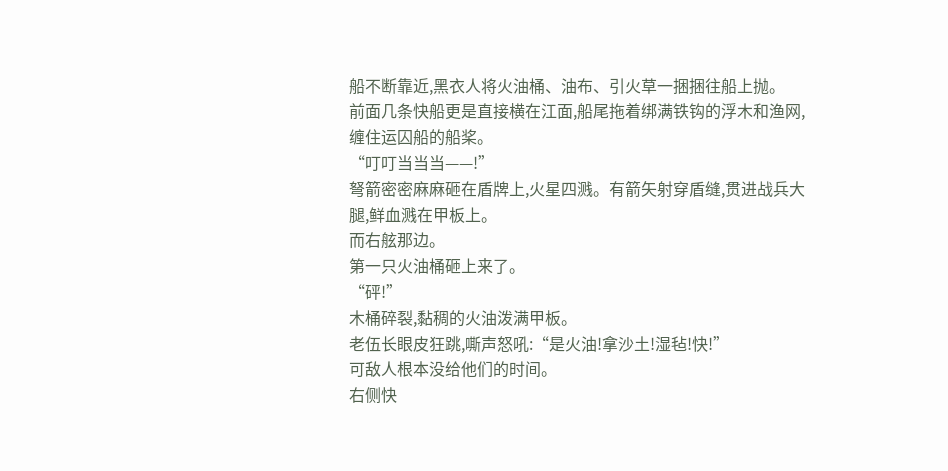船不断靠近,黑衣人将火油桶、油布、引火草一捆捆往船上抛。
前面几条快船更是直接横在江面,船尾拖着绑满铁钩的浮木和渔网,缠住运囚船的船桨。
“叮叮当当当——!”
弩箭密密麻麻砸在盾牌上,火星四溅。有箭矢射穿盾缝,贯进战兵大腿,鲜血溅在甲板上。
而右舷那边。
第一只火油桶砸上来了。
“砰!”
木桶碎裂,黏稠的火油泼满甲板。
老伍长眼皮狂跳,嘶声怒吼:“是火油!拿沙土!湿毡!快!”
可敌人根本没给他们的时间。
右侧快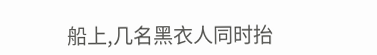船上,几名黑衣人同时抬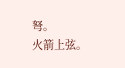弩。
火箭上弦。